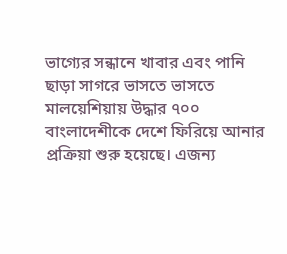ভাগ্যের সন্ধানে খাবার এবং পানি ছাড়া সাগরে ভাসতে ভাসতে মালয়েশিয়ায় উদ্ধার ৭০০ বাংলাদেশীকে দেশে ফিরিয়ে আনার প্রক্রিয়া শুরু হয়েছে। এজন্য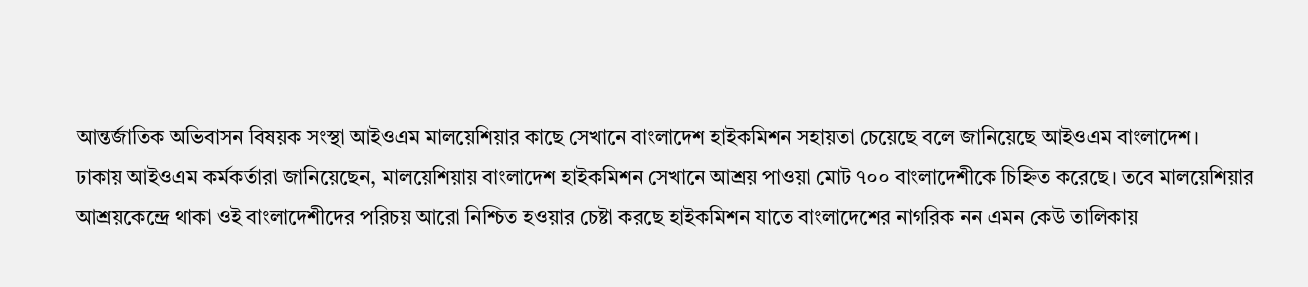আন্তর্জাতিক অভিবাসন বিষয়ক সংস্থা আইওএম মালয়েশিয়ার কাছে সেখানে বাংলাদেশ হাইকমিশন সহায়তা চেয়েছে বলে জানিয়েছে আইওএম বাংলাদেশ।
ঢাকায় আইওএম কর্মকর্তারা জানিয়েছেন, মালয়েশিয়ায় বাংলাদেশ হাইকমিশন সেখানে আশ্রয় পাওয়া মোট ৭০০ বাংলাদেশীকে চিহ্নিত করেছে। তবে মালয়েশিয়ার আশ্রয়কেন্দ্রে থাকা ওই বাংলাদেশীদের পরিচয় আরো নিশ্চিত হওয়ার চেষ্টা করছে হাইকমিশন যাতে বাংলাদেশের নাগরিক নন এমন কেউ তালিকায়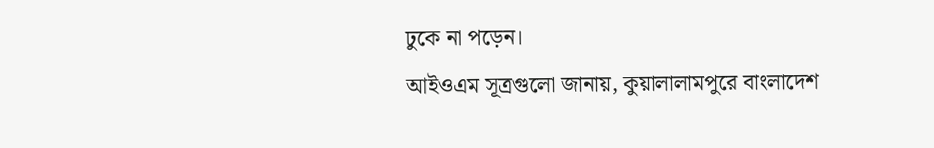ঢুকে না পড়েন।
আইওএম সূত্রগুলো জানায়, কুয়ালালামপুরে বাংলাদেশ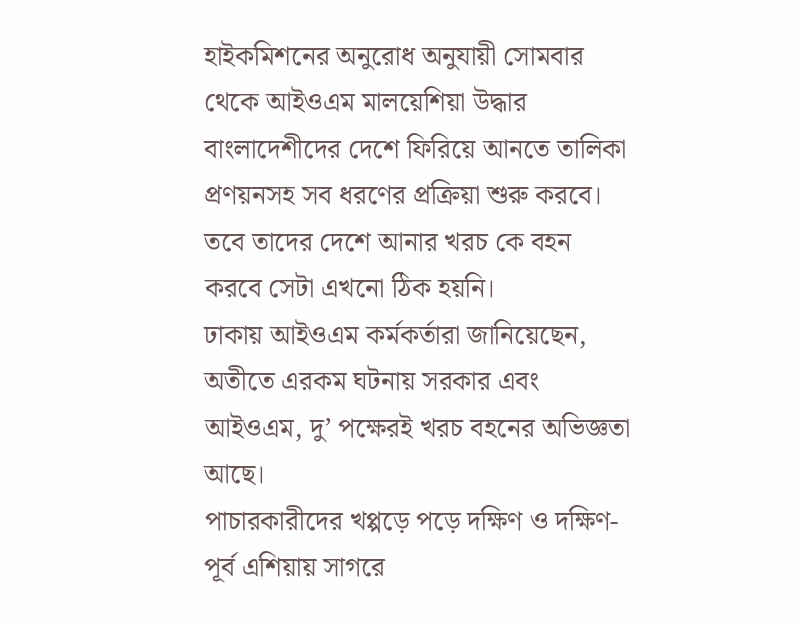হাইকমিশনের অনুরোধ অনুযায়ী সোমবার থেকে আইওএম মালয়েশিয়া উদ্ধার বাংলাদেশীদের দেশে ফিরিয়ে আনতে তালিকা প্রণয়নসহ সব ধরণের প্রক্রিয়া শুরু করবে।
তবে তাদের দেশে আনার খরচ কে বহন করবে সেটা এখনো ঠিক হয়নি।
ঢাকায় আইওএম কর্মকর্তারা জানিয়েছেন, অতীতে এরকম ঘটনায় সরকার এবং আইওএম, দু’ পক্ষেরই খরচ বহনের অভিজ্ঞতা আছে।
পাচারকারীদের খপ্পড়ে পড়ে দক্ষিণ ও দক্ষিণ-পূর্ব এশিয়ায় সাগরে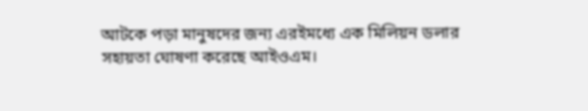আটকে পড়া মানুষদের জন্য এরইমধ্যে এক মিলিয়ন ডলার সহায়তা ঘোষণা করেছে আইওএম।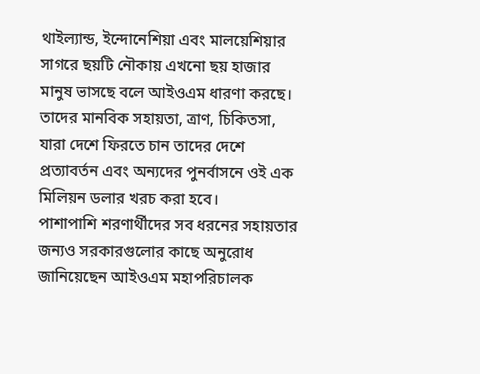থাইল্যান্ড, ইন্দোনেশিয়া এবং মালয়েশিয়ার সাগরে ছয়টি নৌকায় এখনো ছয় হাজার মানুষ ভাসছে বলে আইওএম ধারণা করছে। তাদের মানবিক সহায়তা, ত্রাণ, চিকিতসা, যারা দেশে ফিরতে চান তাদের দেশে প্রত্যাবর্তন এবং অন্যদের পুনর্বাসনে ওই এক মিলিয়ন ডলার খরচ করা হবে।
পাশাপাশি শরণার্থীদের সব ধরনের সহায়তার জন্যও সরকারগুলোর কাছে অনুরোধ জানিয়েছেন আইওএম মহাপরিচালক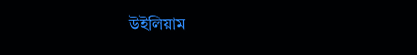উইলিয়াম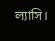ল্যাসি।